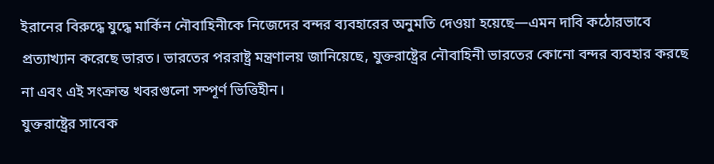ইরানের বিরুদ্ধে যুদ্ধে মার্কিন নৌবাহিনীকে নিজেদের বন্দর ব্যবহারের অনুমতি দেওয়া হয়েছে—এমন দাবি কঠোরভাবে প্রত্যাখ্যান করেছে ভারত। ভারতের পররাষ্ট্র মন্ত্রণালয় জানিয়েছে, যুক্তরাষ্ট্রের নৌবাহিনী ভারতের কোনো বন্দর ব্যবহার করছে না এবং এই সংক্রান্ত খবরগুলো সম্পূর্ণ ভিত্তিহীন।
যুক্তরাষ্ট্রের সাবেক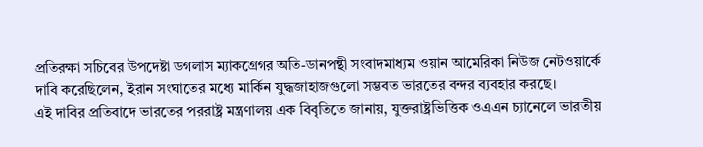প্রতিরক্ষা সচিবের উপদেষ্টা ডগলাস ম্যাকগ্রেগর অতি-ডানপন্থী সংবাদমাধ্যম ওয়ান আমেরিকা নিউজ নেটওয়ার্কে দাবি করেছিলেন, ইরান সংঘাতের মধ্যে মার্কিন যুদ্ধজাহাজগুলো সম্ভবত ভারতের বন্দর ব্যবহার করছে।
এই দাবির প্রতিবাদে ভারতের পররাষ্ট্র মন্ত্রণালয় এক বিবৃতিতে জানায়, যুক্তরাষ্ট্রভিত্তিক ওএএন চ্যানেলে ভারতীয়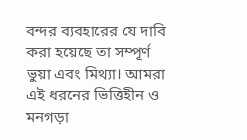বন্দর ব্যবহারের যে দাবি করা হয়েছে তা সম্পূর্ণ ভুয়া এবং মিথ্যা। আমরা এই ধরনের ভিত্তিহীন ও মনগড়া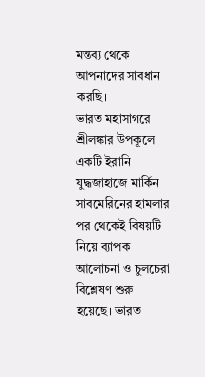মন্তব্য থেকে আপনাদের সাবধান করছি।
ভারত মহাসাগরে শ্রীলঙ্কার উপকূলে একটি ইরানি যুদ্ধজাহাজে মার্কিন সাবমেরিনের হামলার পর থেকেই বিষয়টি নিয়ে ব্যাপক আলোচনা ও চুলচেরা বিশ্লেষণ শুরু হয়েছে। ভারত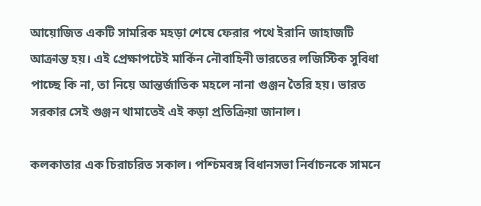আয়োজিত একটি সামরিক মহড়া শেষে ফেরার পথে ইরানি জাহাজটি আক্রান্ত হয়। এই প্রেক্ষাপটেই মার্কিন নৌবাহিনী ভারতের লজিস্টিক সুবিধা পাচ্ছে কি না, তা নিয়ে আন্তর্জাতিক মহলে নানা গুঞ্জন তৈরি হয়। ভারত সরকার সেই গুঞ্জন থামাতেই এই কড়া প্রতিক্রিয়া জানাল।

কলকাতার এক চিরাচরিত সকাল। পশ্চিমবঙ্গ বিধানসভা নির্বাচনকে সামনে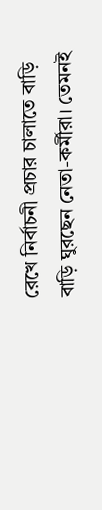রেখে নির্বাচনী প্রচার চালাতে বাড়ি বাড়ি ঘুরছেন নেতা-কর্মীরা। তেমনই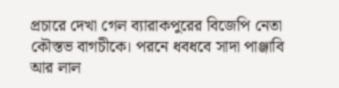প্রচারে দেখা গেল ব্যারাকপুরের বিজেপি নেতা কৌস্তভ বাগচীকে। পরনে ধবধবে সাদা পাঞ্জাবি আর লাল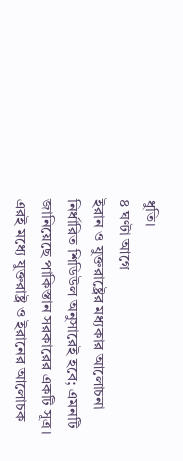ধুতি।
৪ ঘণ্টা আগে
ইরান ও যুক্তরাষ্ট্রের মধ্যকার আলোচনা নির্ধারিত শিডিউল অনুসারেই হবে; এমনটি জানিয়েছে পাকিস্তান সরকারের একটি সূত্র। এরই মধ্যে যুক্তরাষ্ট্র ও ইরানের আলোচক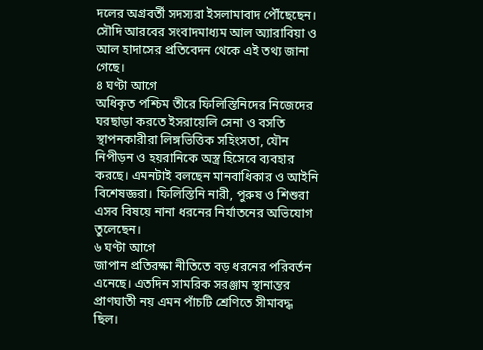দলের অগ্রবর্তী সদস্যরা ইসলামাবাদ পৌঁছেছেন। সৌদি আরবের সংবাদমাধ্যম আল অ্যারাবিয়া ও আল হাদাসের প্রতিবেদন থেকে এই তথ্য জানা গেছে।
৪ ঘণ্টা আগে
অধিকৃত পশ্চিম তীরে ফিলিস্তিনিদের নিজেদের ঘরছাড়া করতে ইসরায়েলি সেনা ও বসতি স্থাপনকারীরা লিঙ্গভিত্তিক সহিংসতা, যৌন নিপীড়ন ও হয়রানিকে অস্ত্র হিসেবে ব্যবহার করছে। এমনটাই বলছেন মানবাধিকার ও আইনি বিশেষজ্ঞরা। ফিলিস্তিনি নারী, পুরুষ ও শিশুরা এসব বিষয়ে নানা ধরনের নির্যাতনের অভিযোগ তুলেছেন।
৬ ঘণ্টা আগে
জাপান প্রতিরক্ষা নীতিতে বড় ধরনের পরিবর্তন এনেছে। এতদিন সামরিক সরঞ্জাম স্থানান্তর প্রাণঘাতী নয় এমন পাঁচটি শ্রেণিতে সীমাবদ্ধ ছিল।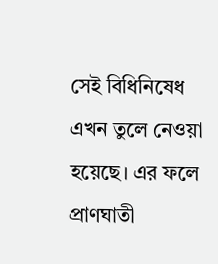সেই বিধিনিষেধ এখন তুলে নেওয়া হয়েছে। এর ফলে প্রাণঘাতী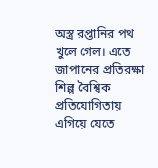অস্ত্র রপ্তানির পথ খুলে গেল। এতে জাপানের প্রতিরক্ষা শিল্প বৈশ্বিক প্রতিযোগিতায় এগিয়ে যেতে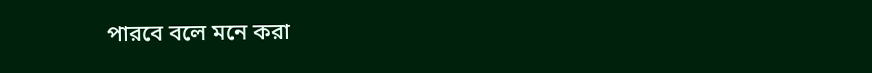পারবে বলে মনে করা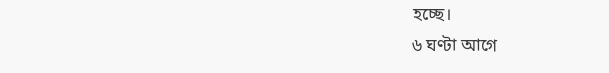হচ্ছে।
৬ ঘণ্টা আগে